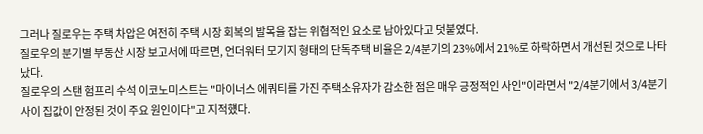그러나 질로우는 주택 차압은 여전히 주택 시장 회복의 발목을 잡는 위협적인 요소로 남아있다고 덧붙였다.
질로우의 분기별 부동산 시장 보고서에 따르면, 언더워터 모기지 형태의 단독주택 비율은 2/4분기의 23%에서 21%로 하락하면서 개선된 것으로 나타났다.
질로우의 스탠 험프리 수석 이코노미스트는 "마이너스 에쿼티를 가진 주택소유자가 감소한 점은 매우 긍정적인 사인"이라면서 "2/4분기에서 3/4분기 사이 집값이 안정된 것이 주요 원인이다"고 지적헀다.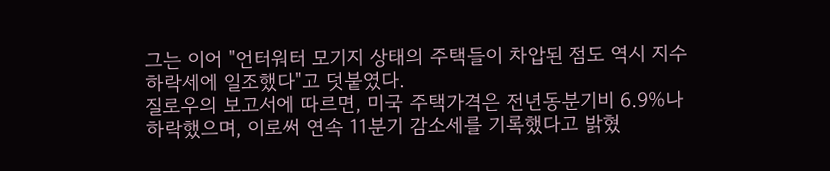그는 이어 "언터워터 모기지 상태의 주택들이 차압된 점도 역시 지수 하락세에 일조했다"고 덧붙였다.
질로우의 보고서에 따르면, 미국 주택가격은 전년동분기비 6.9%나 하락했으며, 이로써 연속 11분기 감소세를 기록했다고 밝혔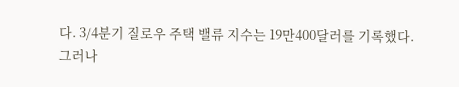다. 3/4분기 질로우 주택 밸류 지수는 19만400달러를 기록했다.
그러나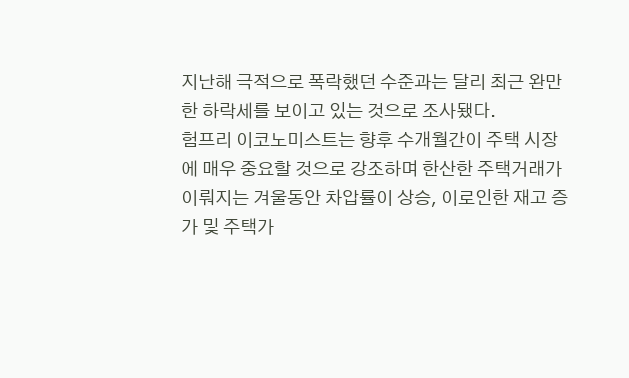지난해 극적으로 폭락했던 수준과는 달리 최근 완만한 하락세를 보이고 있는 것으로 조사됐다.
험프리 이코노미스트는 향후 수개월간이 주택 시장에 매우 중요할 것으로 강조하며 한산한 주택거래가 이뤄지는 겨울동안 차압률이 상승, 이로인한 재고 증가 및 주택가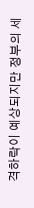격하락이 예상되지만 정부의 세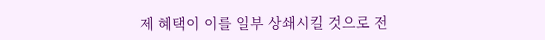제 혜택이 이를 일부 상쇄시킬 것으로 전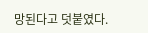망된다고 덧붙였다.